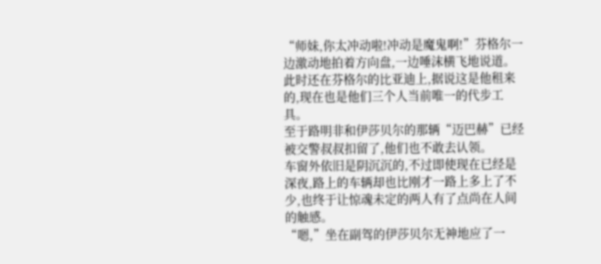“师妹,你太冲动啦!冲动是魔鬼啊!”芬格尔一边激动地拍着方向盘,一边唾沫横飞地说道。
此时还在芬格尔的比亚迪上,据说这是他租来的,现在也是他们三个人当前唯一的代步工具。
至于路明非和伊莎贝尔的那辆“迈巴赫”已经被交警叔叔扣留了,他们也不敢去认领。
车窗外依旧是阴沉沉的,不过即使现在已经是深夜,路上的车辆却也比刚才一路上多上了不少,也终于让惊魂未定的两人有了点尚在人间的触感。
“嗯,”坐在副驾的伊莎贝尔无神地应了一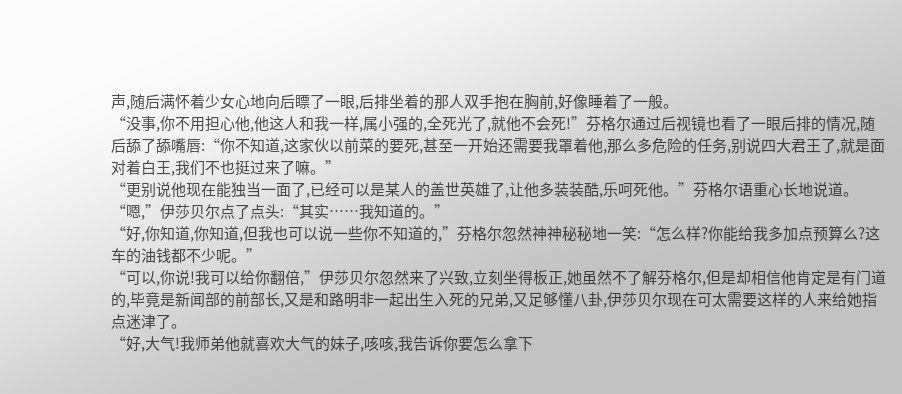声,随后满怀着少女心地向后瞟了一眼,后排坐着的那人双手抱在胸前,好像睡着了一般。
“没事,你不用担心他,他这人和我一样,属小强的,全死光了,就他不会死!”芬格尔通过后视镜也看了一眼后排的情况,随后舔了舔嘴唇:“你不知道,这家伙以前菜的要死,甚至一开始还需要我罩着他,那么多危险的任务,别说四大君王了,就是面对着白王,我们不也挺过来了嘛。”
“更别说他现在能独当一面了,已经可以是某人的盖世英雄了,让他多装装酷,乐呵死他。”芬格尔语重心长地说道。
“嗯,”伊莎贝尔点了点头:“其实……我知道的。”
“好,你知道,你知道,但我也可以说一些你不知道的,”芬格尔忽然神神秘秘地一笑:“怎么样?你能给我多加点预算么?这车的油钱都不少呢。”
“可以,你说!我可以给你翻倍,”伊莎贝尔忽然来了兴致,立刻坐得板正,她虽然不了解芬格尔,但是却相信他肯定是有门道的,毕竟是新闻部的前部长,又是和路明非一起出生入死的兄弟,又足够懂八卦,伊莎贝尔现在可太需要这样的人来给她指点迷津了。
“好,大气!我师弟他就喜欢大气的妹子,咳咳,我告诉你要怎么拿下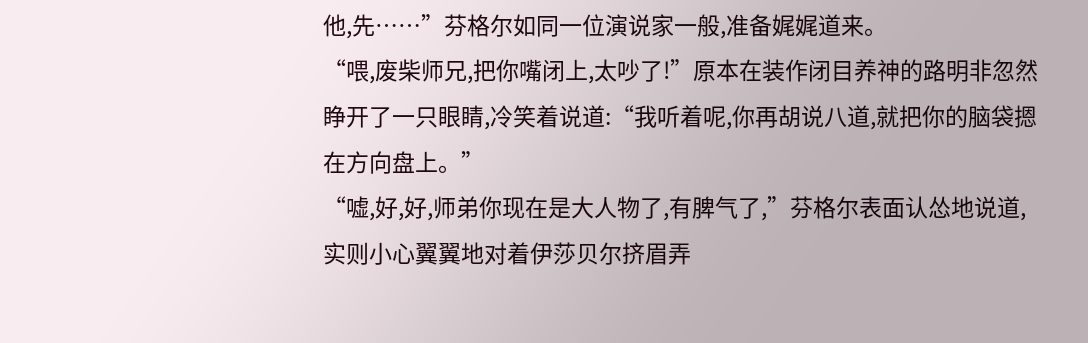他,先……”芬格尔如同一位演说家一般,准备娓娓道来。
“喂,废柴师兄,把你嘴闭上,太吵了!”原本在装作闭目养神的路明非忽然睁开了一只眼睛,冷笑着说道:“我听着呢,你再胡说八道,就把你的脑袋摁在方向盘上。”
“嘘,好,好,师弟你现在是大人物了,有脾气了,”芬格尔表面认怂地说道,实则小心翼翼地对着伊莎贝尔挤眉弄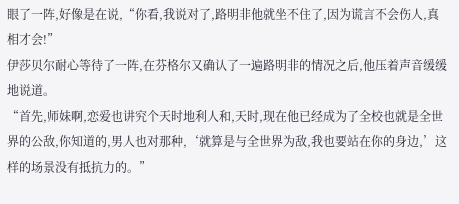眼了一阵,好像是在说,“你看,我说对了,路明非他就坐不住了,因为谎言不会伤人,真相才会!”
伊莎贝尔耐心等待了一阵,在芬格尔又确认了一遍路明非的情况之后,他压着声音缓缓地说道。
“首先,师妹啊,恋爱也讲究个天时地利人和,天时,现在他已经成为了全校也就是全世界的公敌,你知道的,男人也对那种,‘就算是与全世界为敌,我也要站在你的身边,’这样的场景没有抵抗力的。”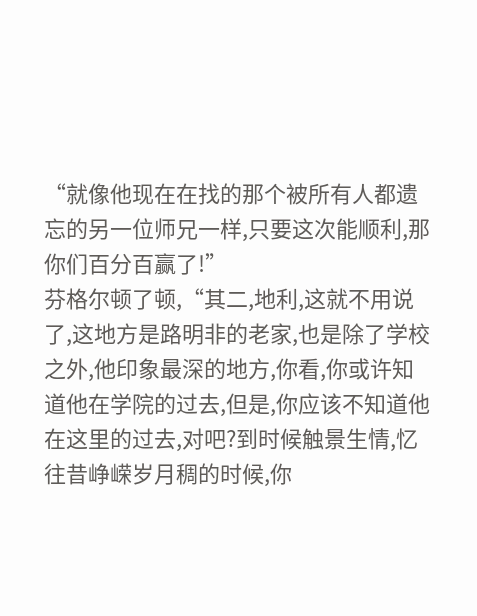“就像他现在在找的那个被所有人都遗忘的另一位师兄一样,只要这次能顺利,那你们百分百赢了!”
芬格尔顿了顿,“其二,地利,这就不用说了,这地方是路明非的老家,也是除了学校之外,他印象最深的地方,你看,你或许知道他在学院的过去,但是,你应该不知道他在这里的过去,对吧?到时候触景生情,忆往昔峥嵘岁月稠的时候,你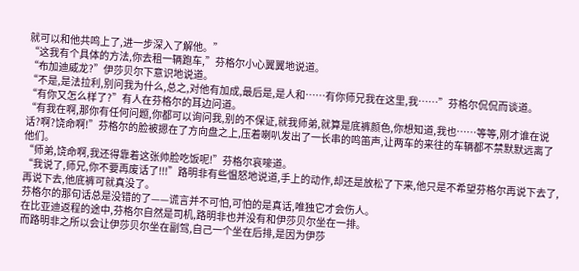就可以和他共鸣上了,进一步深入了解他。”
“这我有个具体的方法,你去租一辆跑车,”芬格尔小心翼翼地说道。
“布加迪威龙?”伊莎贝尔下意识地说道。
“不是,是法拉利,别问我为什么,总之,对他有加成,最后是,是人和……有你师兄我在这里,我……”芬格尔侃侃而谈道。
“有你又怎么样了?”有人在芬格尔的耳边问道。
“有我在啊,那你有任何问题,你都可以询问我,别的不保证,就我师弟,就算是底裤颜色,你想知道,我也……等等,刚才谁在说话?啊?饶命啊!”芬格尔的脸被摁在了方向盘之上,压着喇叭发出了一长串的鸣笛声,让两车的来往的车辆都不禁默默远离了他们。
“师弟,饶命啊,我还得靠着这张帅脸吃饭呢!”芬格尔哀嚎道。
“我说了,师兄,你不要再废话了!!!”路明非有些愠怒地说道,手上的动作,却还是放松了下来,他只是不希望芬格尔再说下去了,再说下去,他底裤可就真没了。
芬格尔的那句话总是没错的了——谎言并不可怕,可怕的是真话,唯独它才会伤人。
在比亚迪返程的途中,芬格尔自然是司机,路明非也并没有和伊莎贝尔坐在一排。
而路明非之所以会让伊莎贝尔坐在副驾,自己一个坐在后排,是因为伊莎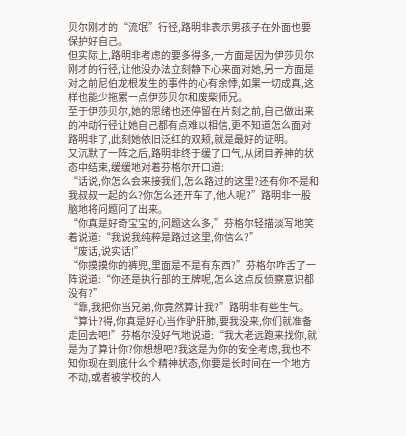贝尔刚才的“流氓”行径,路明非表示男孩子在外面也要保护好自己。
但实际上,路明非考虑的要多得多,一方面是因为伊莎贝尔刚才的行径,让他没办法立刻静下心来面对她,另一方面是对之前尼伯龙根发生的事件的心有余悸,如果一切成真,这样也能少拖累一点伊莎贝尔和废柴师兄。
至于伊莎贝尔,她的思绪也还停留在片刻之前,自己做出来的冲动行径让她自己都有点难以相信,更不知道怎么面对路明非了,此刻她依旧泛红的双颊,就是最好的证明。
又沉默了一阵之后,路明非终于缓了口气,从闭目养神的状态中结束,缓缓地对着芬格尔开口道:
“话说,你怎么会来接我们,怎么路过的这里?还有你不是和我叔叔一起的么?你怎么还开车了,他人呢?”路明非一股脑地将问题问了出来。
“你真是好奇宝宝的,问题这么多,”芬格尔轻描淡写地笑着说道:“我说我纯粹是路过这里,你信么?”
“废话,说实话!”
“你摸摸你的裤兜,里面是不是有东西?”芬格尔咋舌了一阵说道:“你还是执行部的王牌呢,怎么这点反侦察意识都没有?”
“靠,我把你当兄弟,你竟然算计我?”路明非有些生气。
“算计?得,你真是好心当作驴肝肺,要我没来,你们就准备走回去吧!”芬格尔没好气地说道:“我大老远跑来找你,就是为了算计你?你想想吧?我这是为你的安全考虑,我也不知你现在到底什么个精神状态,你要是长时间在一个地方不动,或者被学校的人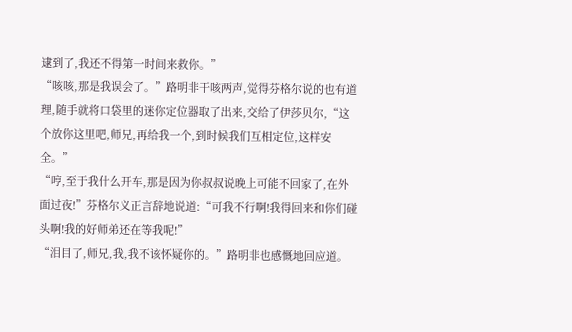逮到了,我还不得第一时间来救你。”
“咳咳,那是我误会了。”路明非干咳两声,觉得芬格尔说的也有道理,随手就将口袋里的迷你定位器取了出来,交给了伊莎贝尔,“这个放你这里吧,师兄,再给我一个,到时候我们互相定位,这样安全。”
“哼,至于我什么开车,那是因为你叔叔说晚上可能不回家了,在外面过夜!”芬格尔义正言辞地说道:“可我不行啊!我得回来和你们碰头啊!我的好师弟还在等我呢!”
“泪目了,师兄,我,我不该怀疑你的。”路明非也感慨地回应道。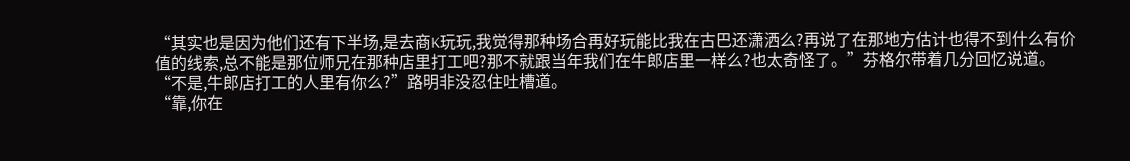“其实也是因为他们还有下半场,是去商K玩玩,我觉得那种场合再好玩能比我在古巴还潇洒么?再说了在那地方估计也得不到什么有价值的线索,总不能是那位师兄在那种店里打工吧?那不就跟当年我们在牛郎店里一样么?也太奇怪了。”芬格尔带着几分回忆说道。
“不是,牛郎店打工的人里有你么?”路明非没忍住吐槽道。
“靠,你在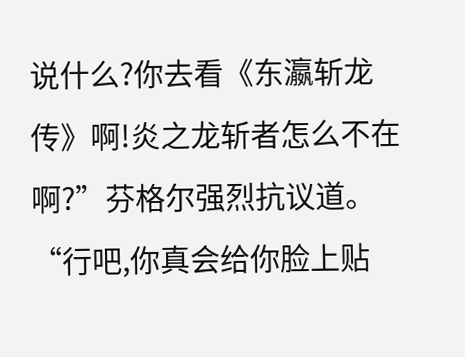说什么?你去看《东瀛斩龙传》啊!炎之龙斩者怎么不在啊?”芬格尔强烈抗议道。
“行吧,你真会给你脸上贴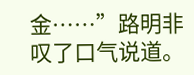金……”路明非叹了口气说道。